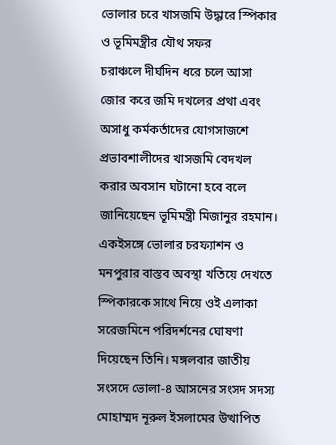ভোলার চরে খাসজমি উদ্ধারে স্পিকার ও ভূমিমন্ত্রীর যৌথ সফর
চরাঞ্চলে দীর্ঘদিন ধরে চলে আসা জোর করে জমি দখলের প্রথা এবং অসাধু কর্মকর্তাদের যোগসাজশে প্রভাবশালীদের খাসজমি বেদখল করার অবসান ঘটানো হবে বলে জানিয়েছেন ভূমিমন্ত্রী মিজানুর রহমান। একইসঙ্গে ভোলার চরফ্যাশন ও মনপুরার বাস্তব অবস্থা খতিয়ে দেখতে স্পিকারকে সাথে নিয়ে ওই এলাকা সরেজমিনে পরিদর্শনের ঘোষণা দিয়েছেন তিনি। মঙ্গলবার জাতীয় সংসদে ভোলা-৪ আসনের সংসদ সদস্য মোহাম্মদ নূরুল ইসলামের উত্থাপিত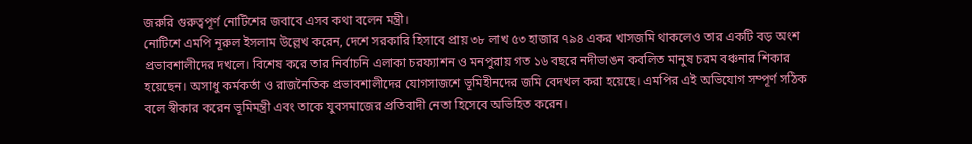জরুরি গুরুত্বপূর্ণ নোটিশের জবাবে এসব কথা বলেন মন্ত্রী।
নোটিশে এমপি নূরুল ইসলাম উল্লেখ করেন, দেশে সরকারি হিসাবে প্রায় ৩৮ লাখ ৫৩ হাজার ৭৯৪ একর খাসজমি থাকলেও তার একটি বড় অংশ প্রভাবশালীদের দখলে। বিশেষ করে তার নির্বাচনি এলাকা চরফ্যাশন ও মনপুরায় গত ১৬ বছরে নদীভাঙন কবলিত মানুষ চরম বঞ্চনার শিকার হয়েছেন। অসাধু কর্মকর্তা ও রাজনৈতিক প্রভাবশালীদের যোগসাজশে ভূমিহীনদের জমি বেদখল করা হয়েছে। এমপির এই অভিযোগ সম্পূর্ণ সঠিক বলে স্বীকার করেন ভূমিমন্ত্রী এবং তাকে যুবসমাজের প্রতিবাদী নেতা হিসেবে অভিহিত করেন।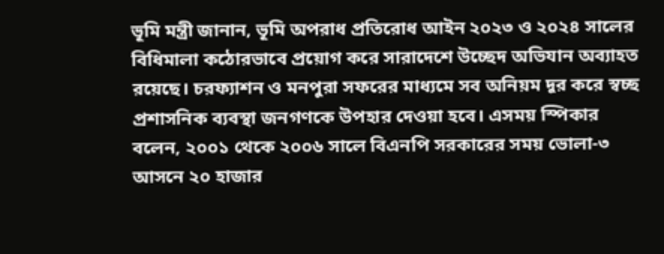ভূমি মন্ত্রী জানান, ভূমি অপরাধ প্রতিরোধ আইন ২০২৩ ও ২০২৪ সালের বিধিমালা কঠোরভাবে প্রয়োগ করে সারাদেশে উচ্ছেদ অভিযান অব্যাহত রয়েছে। চরফ্যাশন ও মনপুরা সফরের মাধ্যমে সব অনিয়ম দূর করে স্বচ্ছ প্রশাসনিক ব্যবস্থা জনগণকে উপহার দেওয়া হবে। এসময় স্পিকার বলেন, ২০০১ থেকে ২০০৬ সালে বিএনপি সরকারের সময় ভোলা-৩ আসনে ২০ হাজার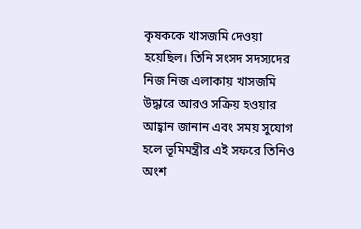কৃষককে খাসজমি দেওয়া হয়েছিল। তিনি সংসদ সদস্যদের নিজ নিজ এলাকায় খাসজমি উদ্ধারে আরও সক্রিয় হওয়ার আহ্বান জানান এবং সময় সুযোগ হলে ভূমিমন্ত্রীর এই সফরে তিনিও অংশ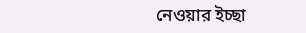নেওয়ার ইচ্ছা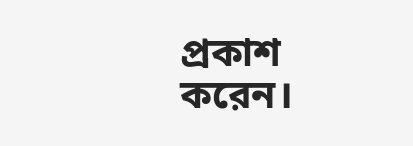প্রকাশ করেন।